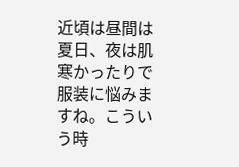近頃は昼間は夏日、夜は肌寒かったりで服装に悩みますね。こういう時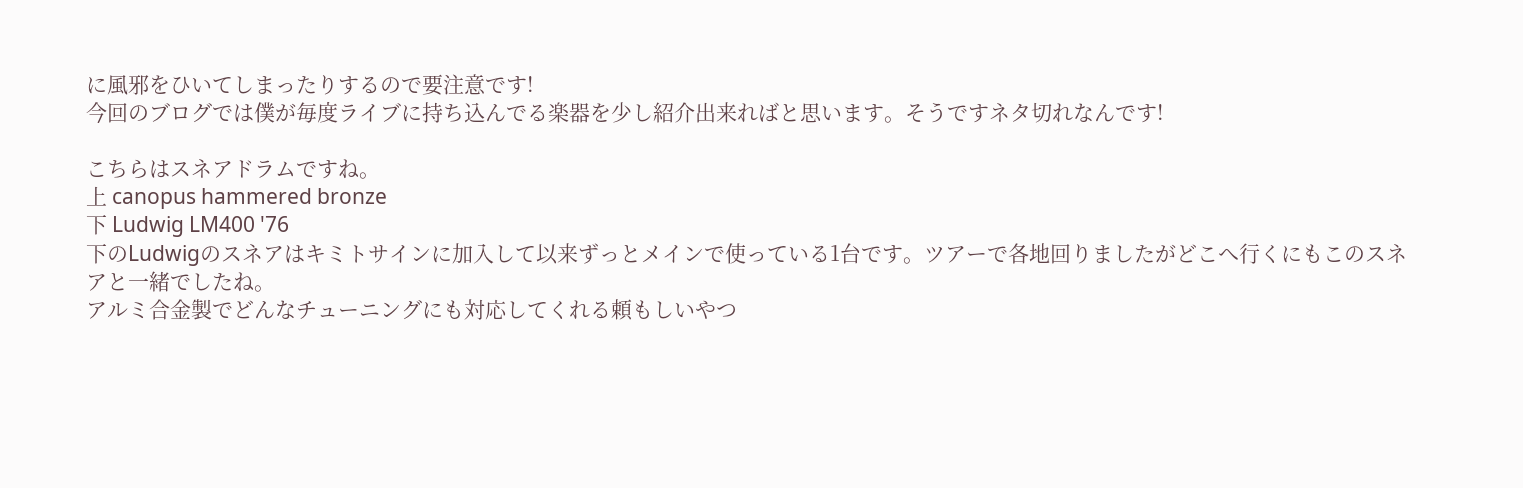に風邪をひいてしまったりするので要注意です!
今回のブログでは僕が毎度ライブに持ち込んでる楽器を少し紹介出来ればと思います。そうですネタ切れなんです!

こちらはスネアドラムですね。
上 canopus hammered bronze
下 Ludwig LM400 '76
下のLudwigのスネアはキミトサインに加入して以来ずっとメインで使っている1台です。ツアーで各地回りましたがどこへ行くにもこのスネアと一緒でしたね。
アルミ合金製でどんなチューニングにも対応してくれる頼もしいやつ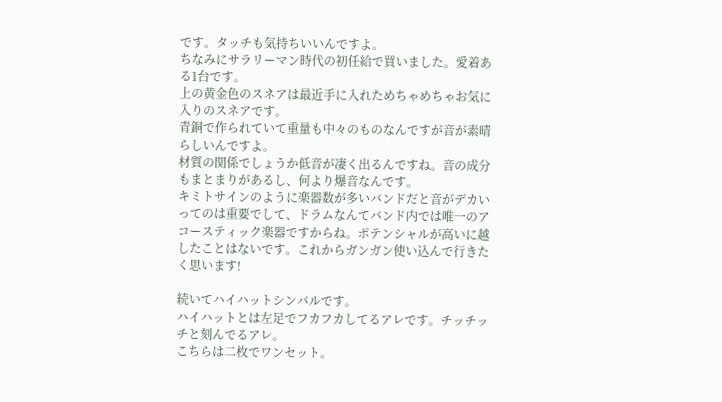です。タッチも気持ちいいんですよ。
ちなみにサラリーマン時代の初任給で買いました。愛着ある1台です。
上の黄金色のスネアは最近手に入れためちゃめちゃお気に入りのスネアです。
青銅で作られていて重量も中々のものなんですが音が素晴らしいんですよ。
材質の関係でしょうか低音が凄く出るんですね。音の成分もまとまりがあるし、何より爆音なんです。
キミトサインのように楽器数が多いバンドだと音がデカいってのは重要でして、ドラムなんてバンド内では唯一のアコースティック楽器ですからね。ポテンシャルが高いに越したことはないです。これからガンガン使い込んで行きたく思います!

続いてハイハットシンバルです。
ハイハットとは左足でフカフカしてるアレです。チッチッチと刻んでるアレ。
こちらは二枚でワンセット。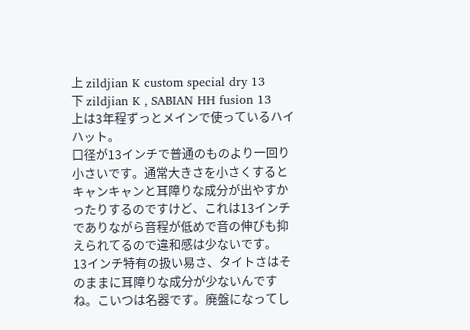上 zildjian K custom special dry 13
下 zildjian K , SABIAN HH fusion 13
上は3年程ずっとメインで使っているハイハット。
口径が13インチで普通のものより一回り小さいです。通常大きさを小さくするとキャンキャンと耳障りな成分が出やすかったりするのですけど、これは13インチでありながら音程が低めで音の伸びも抑えられてるので違和感は少ないです。
13インチ特有の扱い易さ、タイトさはそのままに耳障りな成分が少ないんですね。こいつは名器です。廃盤になってし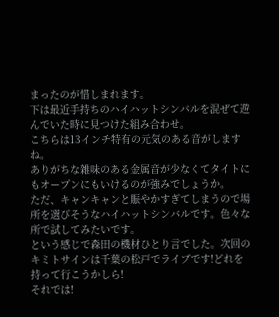まったのが惜しまれます。
下は最近手持ちのハイハットシンバルを混ぜて遊んでいた時に見つけた組み合わせ。
こちらは13インチ特有の元気のある音がしますね。
ありがちな雑味のある金属音が少なくてタイトにもオープンにもいけるのが強みでしょうか。
ただ、キャンキャンと賑やかすぎてしまうので場所を選びそうなハイハットシンバルです。色々な所で試してみたいです。
という感じで森田の機材ひとり言でした。次回のキミトサインは千葉の松戸でライブです!どれを持って行こうかしら!
それでは!